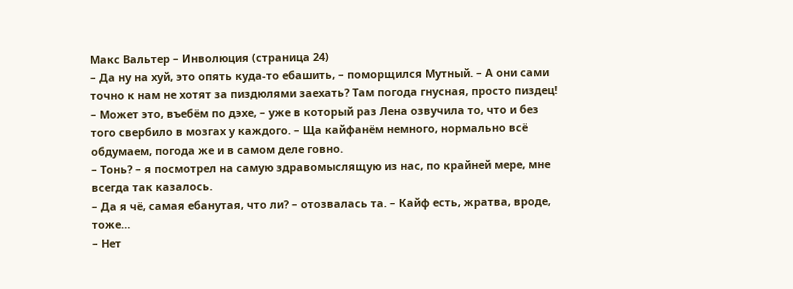Макс Вальтер – Инволюция (страница 24)
– Да ну на хуй, это опять куда-то ебашить, – поморщился Мутный. – А они сами точно к нам не хотят за пиздюлями заехать? Там погода гнусная, просто пиздец!
– Может это, въебём по дэхе, – уже в который раз Лена озвучила то, что и без того свербило в мозгах у каждого. – Ща кайфанём немного, нормально всё обдумаем, погода же и в самом деле говно.
– Тонь? – я посмотрел на самую здравомыслящую из нас, по крайней мере, мне всегда так казалось.
– Да я чё, самая ебанутая, что ли? – отозвалась та. – Кайф есть, жратва, вроде, тоже…
– Нет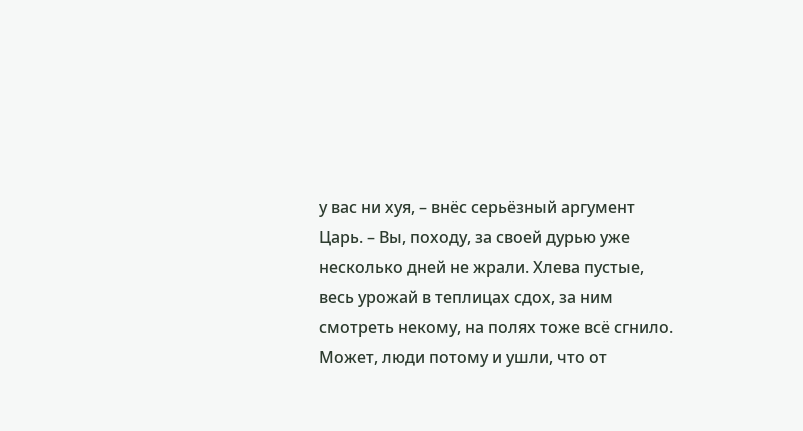у вас ни хуя, – внёс серьёзный аргумент Царь. – Вы, походу, за своей дурью уже несколько дней не жрали. Хлева пустые, весь урожай в теплицах сдох, за ним смотреть некому, на полях тоже всё сгнило. Может, люди потому и ушли, что от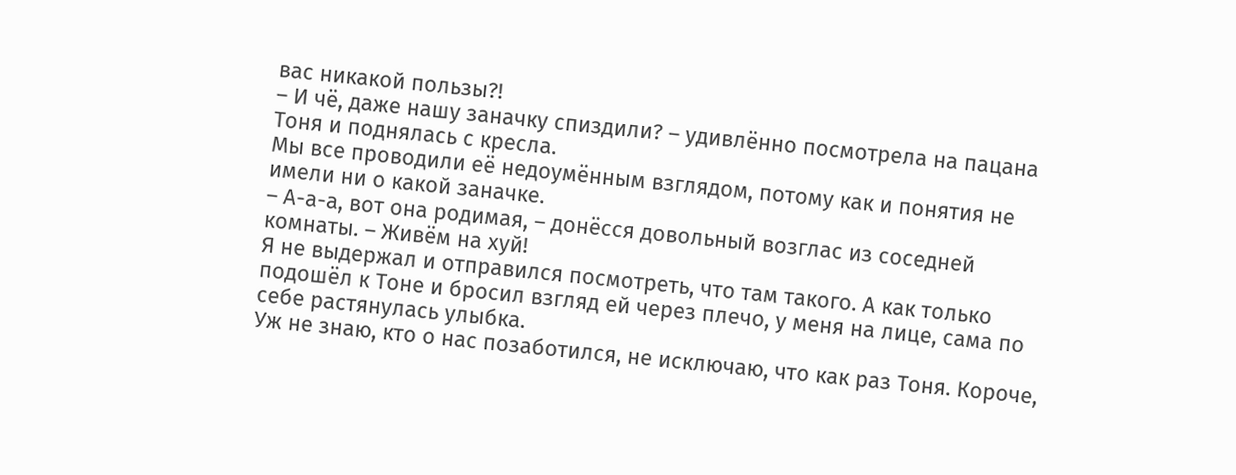вас никакой пользы?!
– И чё, даже нашу заначку спиздили? – удивлённо посмотрела на пацана Тоня и поднялась с кресла.
Мы все проводили её недоумённым взглядом, потому как и понятия не имели ни о какой заначке.
– А-а-а, вот она родимая, – донёсся довольный возглас из соседней комнаты. – Живём на хуй!
Я не выдержал и отправился посмотреть, что там такого. А как только подошёл к Тоне и бросил взгляд ей через плечо, у меня на лице, сама по себе растянулась улыбка.
Уж не знаю, кто о нас позаботился, не исключаю, что как раз Тоня. Короче,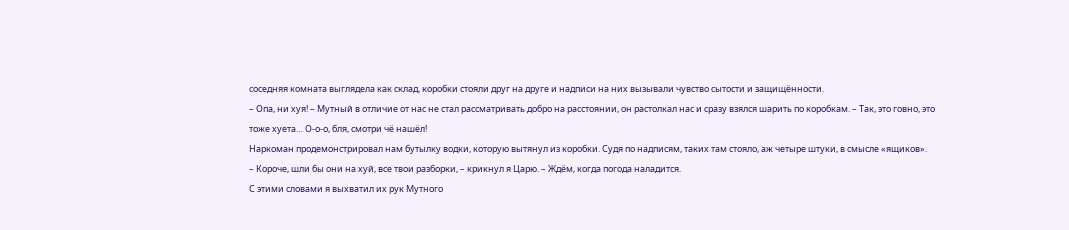соседняя комната выглядела как склад, коробки стояли друг на друге и надписи на них вызывали чувство сытости и защищённости.
– Опа, ни хуя! – Мутный в отличие от нас не стал рассматривать добро на расстоянии, он растолкал нас и сразу взялся шарить по коробкам. – Так, это говно, это тоже хуета… О-о-о, бля, смотри чё нашёл!
Наркоман продемонстрировал нам бутылку водки, которую вытянул из коробки. Судя по надписям, таких там стояло, аж четыре штуки, в смысле «ящиков».
– Короче, шли бы они на хуй, все твои разборки, – крикнул я Царю. – Ждём, когда погода наладится.
С этими словами я выхватил их рук Мутного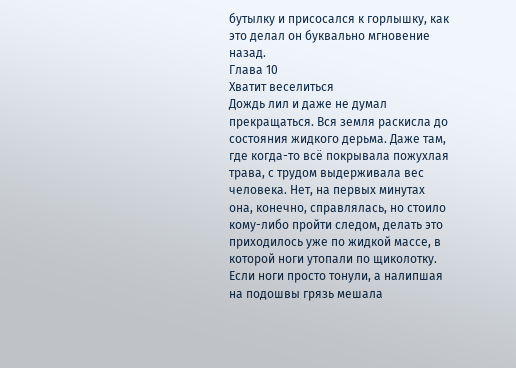бутылку и присосался к горлышку, как это делал он буквально мгновение назад.
Глава 10
Хватит веселиться
Дождь лил и даже не думал прекращаться. Вся земля раскисла до состояния жидкого дерьма. Даже там, где когда-то всё покрывала пожухлая трава, с трудом выдерживала вес человека. Нет, на первых минутах она, конечно, справлялась, но стоило кому-либо пройти следом, делать это приходилось уже по жидкой массе, в которой ноги утопали по щиколотку.
Если ноги просто тонули, а налипшая на подошвы грязь мешала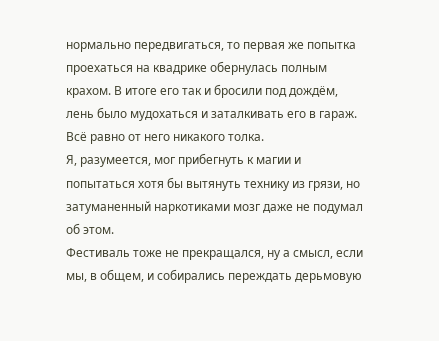нормально передвигаться, то первая же попытка проехаться на квадрике обернулась полным крахом. В итоге его так и бросили под дождём, лень было мудохаться и заталкивать его в гараж. Всё равно от него никакого толка.
Я, разумеется, мог прибегнуть к магии и попытаться хотя бы вытянуть технику из грязи, но затуманенный наркотиками мозг даже не подумал об этом.
Фестиваль тоже не прекращался, ну а смысл, если мы, в общем, и собирались переждать дерьмовую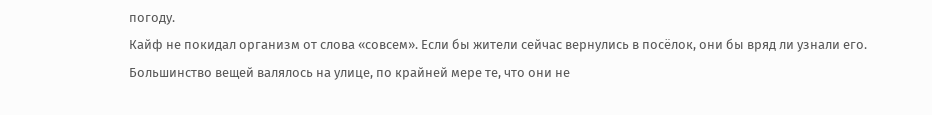погоду.
Кайф не покидал организм от слова «совсем». Если бы жители сейчас вернулись в посёлок, они бы вряд ли узнали его. Большинство вещей валялось на улице, по крайней мере те, что они не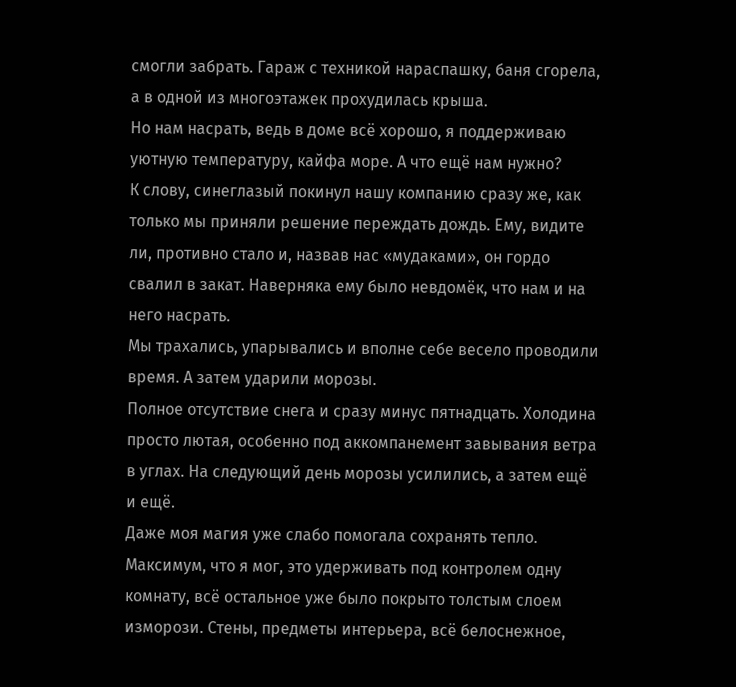смогли забрать. Гараж с техникой нараспашку, баня сгорела, а в одной из многоэтажек прохудилась крыша.
Но нам насрать, ведь в доме всё хорошо, я поддерживаю уютную температуру, кайфа море. А что ещё нам нужно?
К слову, синеглазый покинул нашу компанию сразу же, как только мы приняли решение переждать дождь. Ему, видите ли, противно стало и, назвав нас «мудаками», он гордо свалил в закат. Наверняка ему было невдомёк, что нам и на него насрать.
Мы трахались, упарывались и вполне себе весело проводили время. А затем ударили морозы.
Полное отсутствие снега и сразу минус пятнадцать. Холодина просто лютая, особенно под аккомпанемент завывания ветра в углах. На следующий день морозы усилились, а затем ещё и ещё.
Даже моя магия уже слабо помогала сохранять тепло. Максимум, что я мог, это удерживать под контролем одну комнату, всё остальное уже было покрыто толстым слоем изморози. Стены, предметы интерьера, всё белоснежное,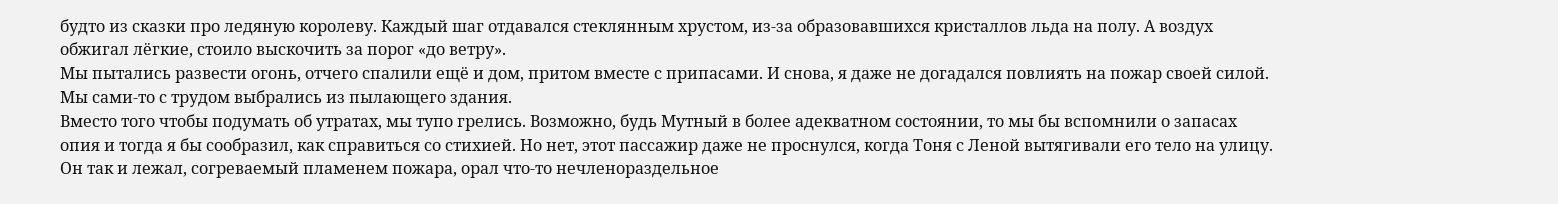будто из сказки про ледяную королеву. Каждый шаг отдавался стеклянным хрустом, из-за образовавшихся кристаллов льда на полу. А воздух обжигал лёгкие, стоило выскочить за порог «до ветру».
Мы пытались развести огонь, отчего спалили ещё и дом, притом вместе с припасами. И снова, я даже не догадался повлиять на пожар своей силой. Мы сами-то с трудом выбрались из пылающего здания.
Вместо того чтобы подумать об утратах, мы тупо грелись. Возможно, будь Мутный в более адекватном состоянии, то мы бы вспомнили о запасах опия и тогда я бы сообразил, как справиться со стихией. Но нет, этот пассажир даже не проснулся, когда Тоня с Леной вытягивали его тело на улицу.
Он так и лежал, согреваемый пламенем пожара, орал что-то нечленораздельное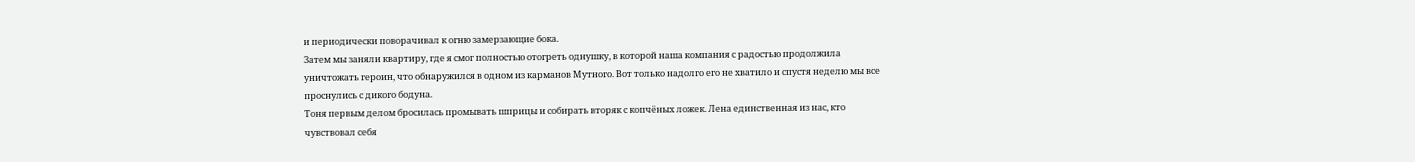и периодически поворачивал к огню замерзающие бока.
Затем мы заняли квартиру, где я смог полностью отогреть однушку, в которой наша компания с радостью продолжила уничтожать героин, что обнаружился в одном из карманов Мутного. Вот только надолго его не хватило и спустя неделю мы все проснулись с дикого бодуна.
Тоня первым делом бросилась промывать шприцы и собирать вторяк с копчёных ложек. Лена единственная из нас, кто чувствовал себя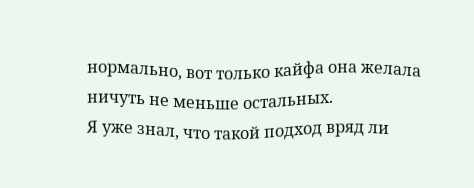нормально, вот только кайфа она желала ничуть не меньше остальных.
Я уже знал, что такой подход вряд ли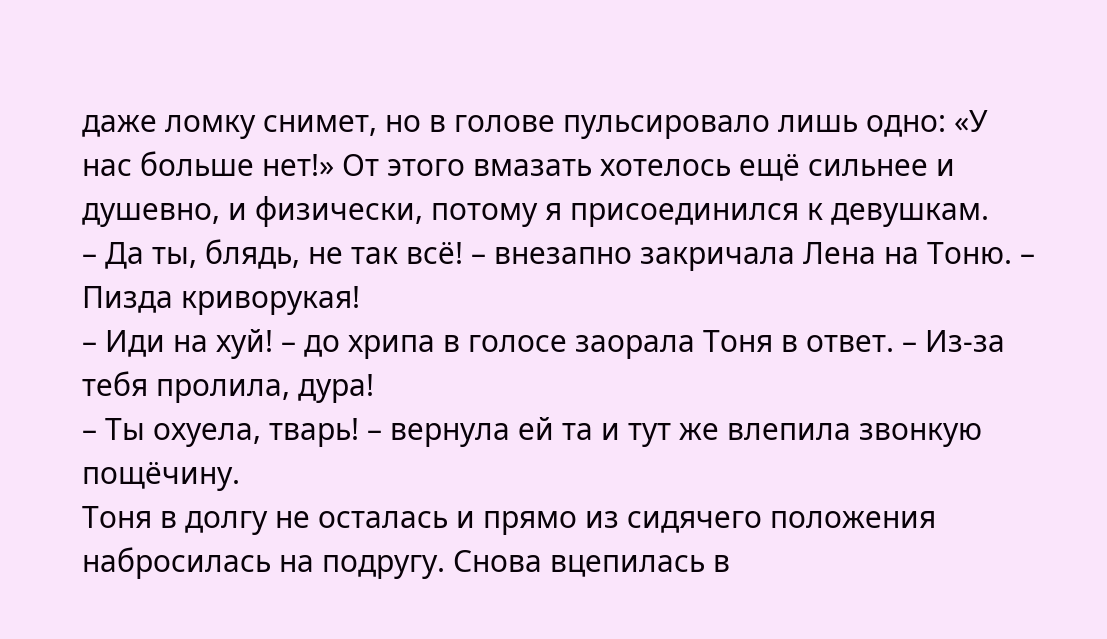даже ломку снимет, но в голове пульсировало лишь одно: «У нас больше нет!» От этого вмазать хотелось ещё сильнее и душевно, и физически, потому я присоединился к девушкам.
– Да ты, блядь, не так всё! – внезапно закричала Лена на Тоню. – Пизда криворукая!
– Иди на хуй! – до хрипа в голосе заорала Тоня в ответ. – Из-за тебя пролила, дура!
– Ты охуела, тварь! – вернула ей та и тут же влепила звонкую пощёчину.
Тоня в долгу не осталась и прямо из сидячего положения набросилась на подругу. Снова вцепилась в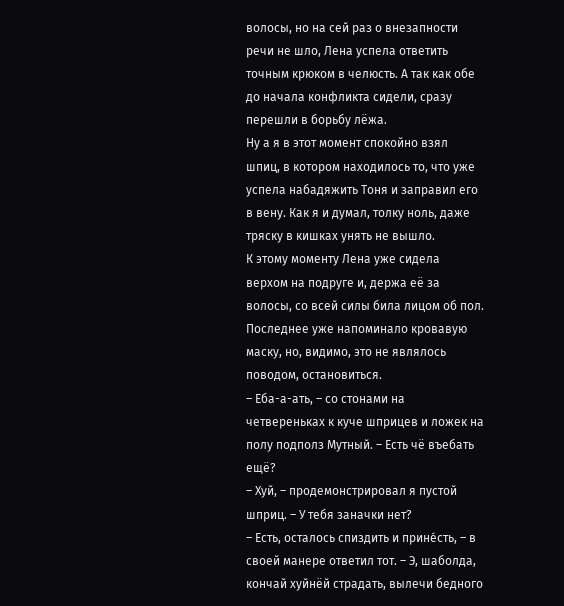волосы, но на сей раз о внезапности речи не шло, Лена успела ответить точным крюком в челюсть. А так как обе до начала конфликта сидели, сразу перешли в борьбу лёжа.
Ну а я в этот момент спокойно взял шпиц, в котором находилось то, что уже успела набадяжить Тоня и заправил его в вену. Как я и думал, толку ноль, даже тряску в кишках унять не вышло.
К этому моменту Лена уже сидела верхом на подруге и, держа её за волосы, со всей силы била лицом об пол. Последнее уже напоминало кровавую маску, но, видимо, это не являлось поводом, остановиться.
– Еба-а-ать, – со стонами на четвереньках к куче шприцев и ложек на полу подполз Мутный. – Есть чё въебать ещё?
– Хуй, – продемонстрировал я пустой шприц. – У тебя заначки нет?
– Есть, осталось спиздить и прине́сть, – в своей манере ответил тот. – Э, шаболда, кончай хуйнёй страдать, вылечи бедного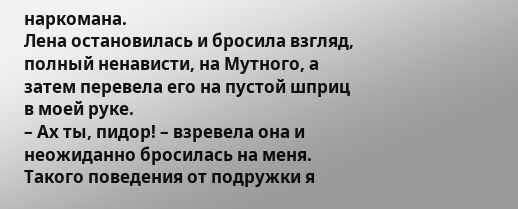наркомана.
Лена остановилась и бросила взгляд, полный ненависти, на Мутного, а затем перевела его на пустой шприц в моей руке.
– Ах ты, пидор! – взревела она и неожиданно бросилась на меня.
Такого поведения от подружки я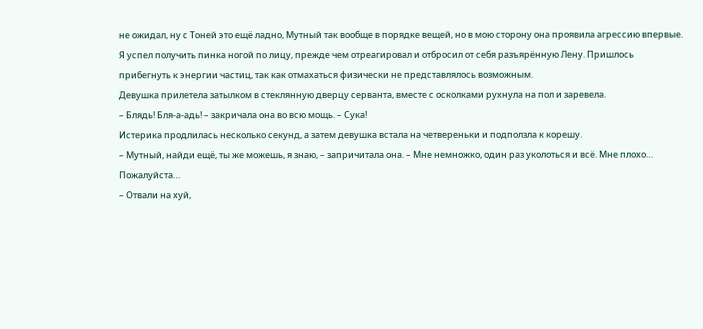не ожидал, ну с Тоней это ещё ладно, Мутный так вообще в порядке вещей, но в мою сторону она проявила агрессию впервые.
Я успел получить пинка ногой по лицу, прежде чем отреагировал и отбросил от себя разъярённую Лену. Пришлось прибегнуть к энергии частиц, так как отмахаться физически не представлялось возможным.
Девушка прилетела затылком в стеклянную дверцу серванта, вместе с осколками рухнула на пол и заревела.
– Блядь! Бля-а-адь! – закричала она во всю мощь. – Сука!
Истерика продлилась несколько секунд, а затем девушка встала на четвереньки и подползла к корешу.
– Мутный, найди ещё, ты же можешь, я знаю, – запричитала она. – Мне немножко, один раз уколоться и всё. Мне плохо… Пожалуйста…
– Отвали на хуй,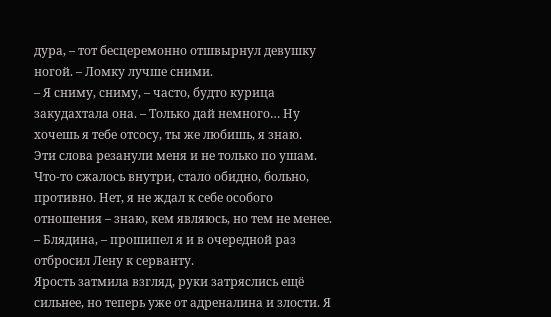дура, – тот бесцеремонно отшвырнул девушку ногой. – Ломку лучше сними.
– Я сниму, сниму, – часто, будто курица закудахтала она. – Только дай немного… Ну хочешь я тебе отсосу, ты же любишь, я знаю.
Эти слова резанули меня и не только по ушам. Что-то сжалось внутри, стало обидно, больно, противно. Нет, я не ждал к себе особого отношения – знаю, кем являюсь, но тем не менее.
– Блядина, – прошипел я и в очередной раз отбросил Лену к серванту.
Ярость затмила взгляд, руки затряслись ещё сильнее, но теперь уже от адреналина и злости. Я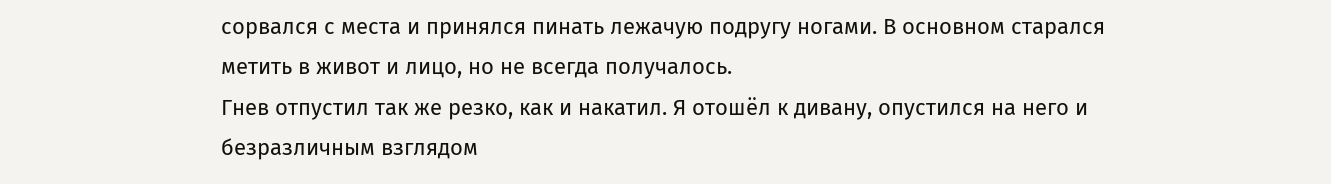сорвался с места и принялся пинать лежачую подругу ногами. В основном старался метить в живот и лицо, но не всегда получалось.
Гнев отпустил так же резко, как и накатил. Я отошёл к дивану, опустился на него и безразличным взглядом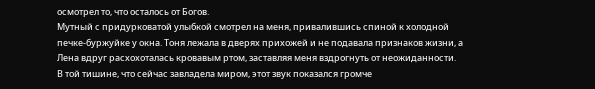осмотрел то, что осталось от Богов.
Мутный с придурковатой улыбкой смотрел на меня, привалившись спиной к холодной печке-буржуйке у окна. Тоня лежала в дверях прихожей и не подавала признаков жизни, а Лена вдруг расхохоталась кровавым ртом, заставляя меня вздрогнуть от неожиданности.
В той тишине, что сейчас завладела миром, этот звук показался громче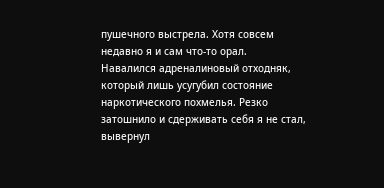пушечного выстрела. Хотя совсем недавно я и сам что-то орал.
Навалился адреналиновый отходняк, который лишь усугубил состояние наркотического похмелья. Резко затошнило и сдерживать себя я не стал, вывернул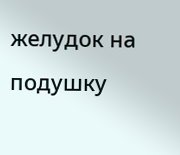желудок на подушку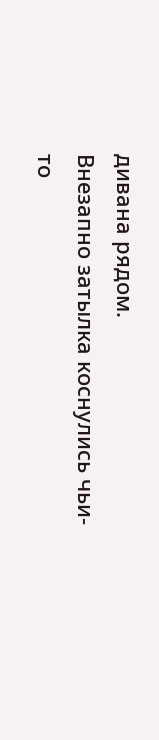дивана рядом.
Внезапно затылка коснулись чьи-то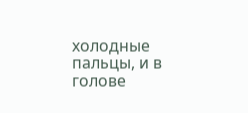холодные пальцы, и в голове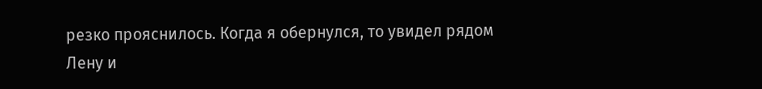резко прояснилось. Когда я обернулся, то увидел рядом Лену и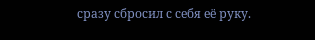сразу сбросил с себя её руку.